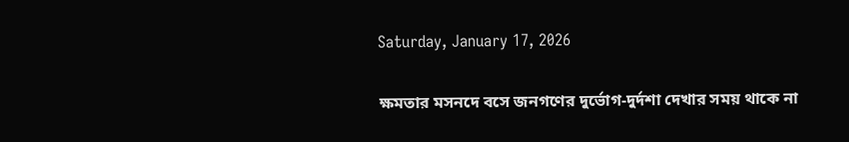Saturday, January 17, 2026

ক্ষমতার মসনদে বসে জনগণের দুর্ভোগ-দুর্দশা দেখার সময় থাকে না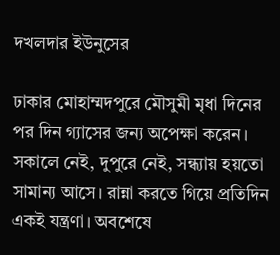দখলদার ইউনুসের

ঢাকার মোহাম্মদপুরে মৌসুমী মৃধা দিনের পর দিন গ্যাসের জন্য অপেক্ষা করেন। সকালে নেই, দুপুরে নেই, সন্ধ্যায় হয়তো সামান্য আসে। রান্না করতে গিয়ে প্রতিদিন একই যন্ত্রণা। অবশেষে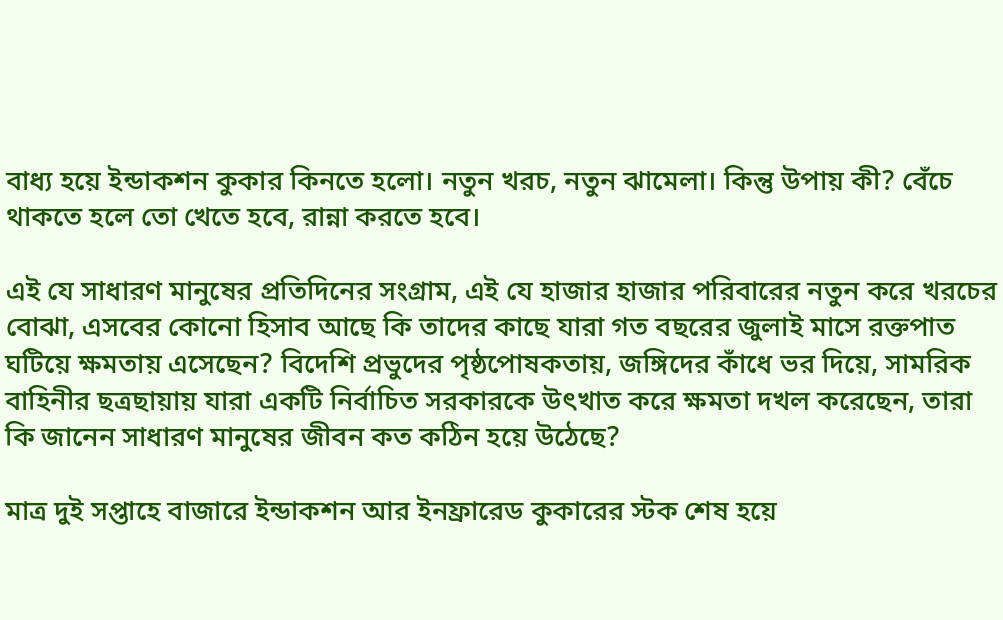বাধ্য হয়ে ইন্ডাকশন কুকার কিনতে হলো। নতুন খরচ, নতুন ঝামেলা। কিন্তু উপায় কী? বেঁচে থাকতে হলে তো খেতে হবে, রান্না করতে হবে।

এই যে সাধারণ মানুষের প্রতিদিনের সংগ্রাম, এই যে হাজার হাজার পরিবারের নতুন করে খরচের বোঝা, এসবের কোনো হিসাব আছে কি তাদের কাছে যারা গত বছরের জুলাই মাসে রক্তপাত ঘটিয়ে ক্ষমতায় এসেছেন? বিদেশি প্রভুদের পৃষ্ঠপোষকতায়, জঙ্গিদের কাঁধে ভর দিয়ে, সামরিক বাহিনীর ছত্রছায়ায় যারা একটি নির্বাচিত সরকারকে উৎখাত করে ক্ষমতা দখল করেছেন, তারা কি জানেন সাধারণ মানুষের জীবন কত কঠিন হয়ে উঠেছে?

মাত্র দুই সপ্তাহে বাজারে ইন্ডাকশন আর ইনফ্রারেড কুকারের স্টক শেষ হয়ে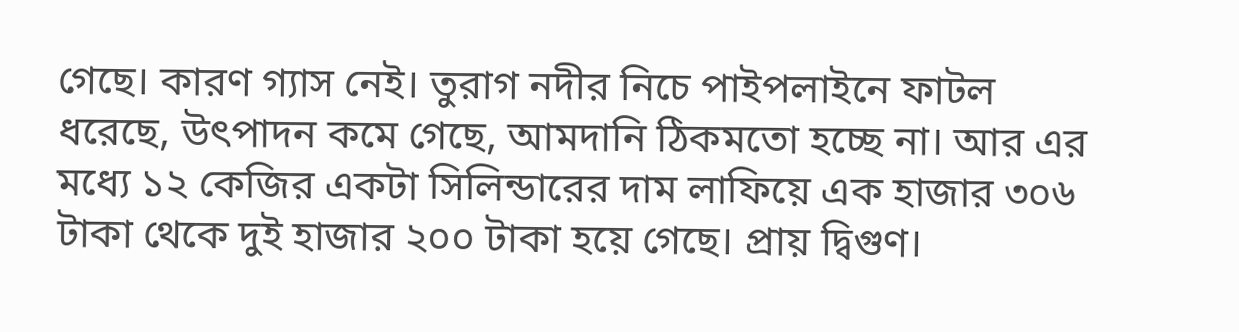গেছে। কারণ গ্যাস নেই। তুরাগ নদীর নিচে পাইপলাইনে ফাটল ধরেছে, উৎপাদন কমে গেছে, আমদানি ঠিকমতো হচ্ছে না। আর এর মধ্যে ১২ কেজির একটা সিলিন্ডারের দাম লাফিয়ে এক হাজার ৩০৬ টাকা থেকে দুই হাজার ২০০ টাকা হয়ে গেছে। প্রায় দ্বিগুণ।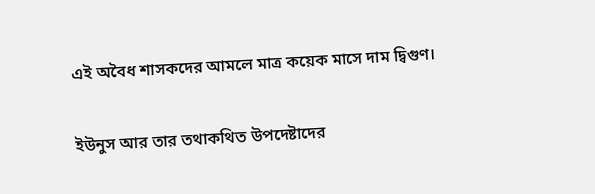এই অবৈধ শাসকদের আমলে মাত্র কয়েক মাসে দাম দ্বিগুণ।

ইউনুস আর তার তথাকথিত উপদেষ্টাদের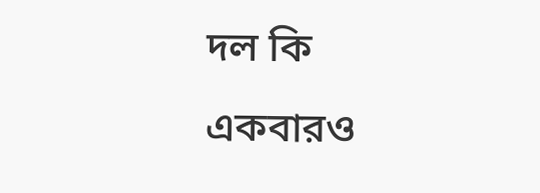দল কি একবারও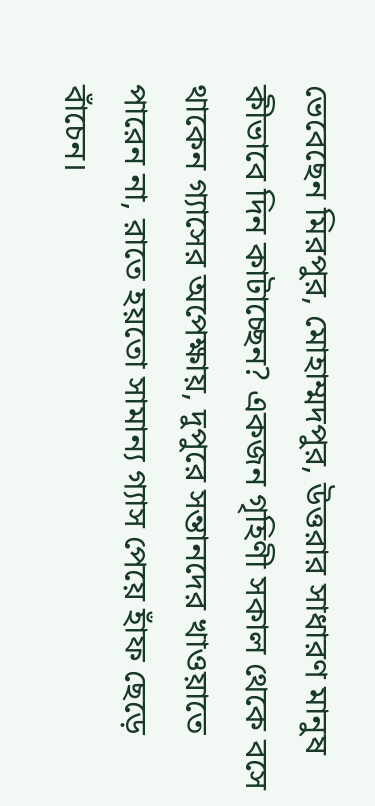ভেবেছেন মিরপুর, মোহাম্মদপুর, উত্তরার সাধারণ মানুষ কীভাবে দিন কাটাচ্ছেন? একজন গৃহিণী সকাল থেকে বসে থাকেন গ্যাসের অপেক্ষায়, দুপুরে সন্তানদের খাওয়াতে পারেন না, রাতে হয়তো সামান্য গ্যাস পেয়ে হাঁফ ছেড়ে বাঁচেন।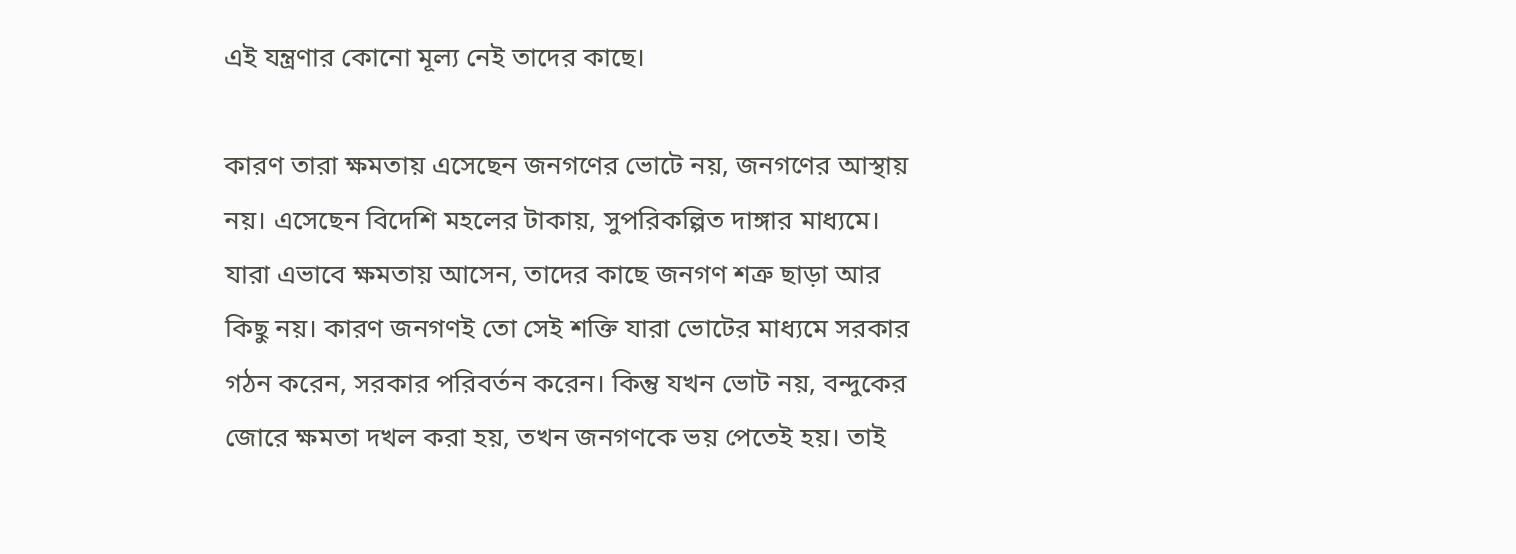এই যন্ত্রণার কোনো মূল্য নেই তাদের কাছে।

কারণ তারা ক্ষমতায় এসেছেন জনগণের ভোটে নয়, জনগণের আস্থায় নয়। এসেছেন বিদেশি মহলের টাকায়, সুপরিকল্পিত দাঙ্গার মাধ্যমে। যারা এভাবে ক্ষমতায় আসেন, তাদের কাছে জনগণ শত্রু ছাড়া আর কিছু নয়। কারণ জনগণই তো সেই শক্তি যারা ভোটের মাধ্যমে সরকার গঠন করেন, সরকার পরিবর্তন করেন। কিন্তু যখন ভোট নয়, বন্দুকের জোরে ক্ষমতা দখল করা হয়, তখন জনগণকে ভয় পেতেই হয়। তাই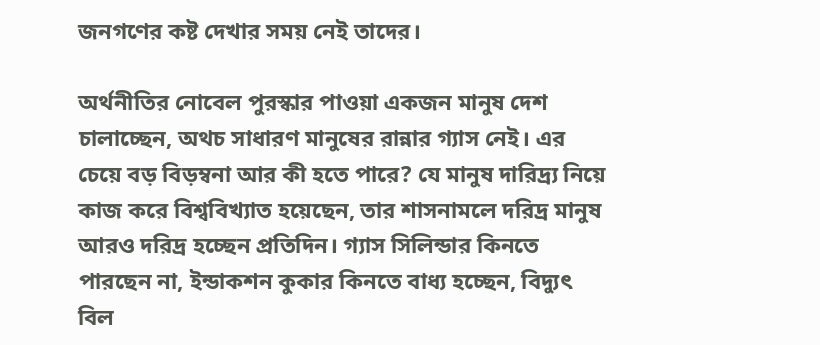জনগণের কষ্ট দেখার সময় নেই তাদের।

অর্থনীতির নোবেল পুরস্কার পাওয়া একজন মানুষ দেশ চালাচ্ছেন, অথচ সাধারণ মানুষের রান্নার গ্যাস নেই। এর চেয়ে বড় বিড়ম্বনা আর কী হতে পারে? যে মানুষ দারিদ্র্য নিয়ে কাজ করে বিশ্ববিখ্যাত হয়েছেন, তার শাসনামলে দরিদ্র মানুষ আরও দরিদ্র হচ্ছেন প্রতিদিন। গ্যাস সিলিন্ডার কিনতে পারছেন না, ইন্ডাকশন কুকার কিনতে বাধ্য হচ্ছেন, বিদ্যুৎ বিল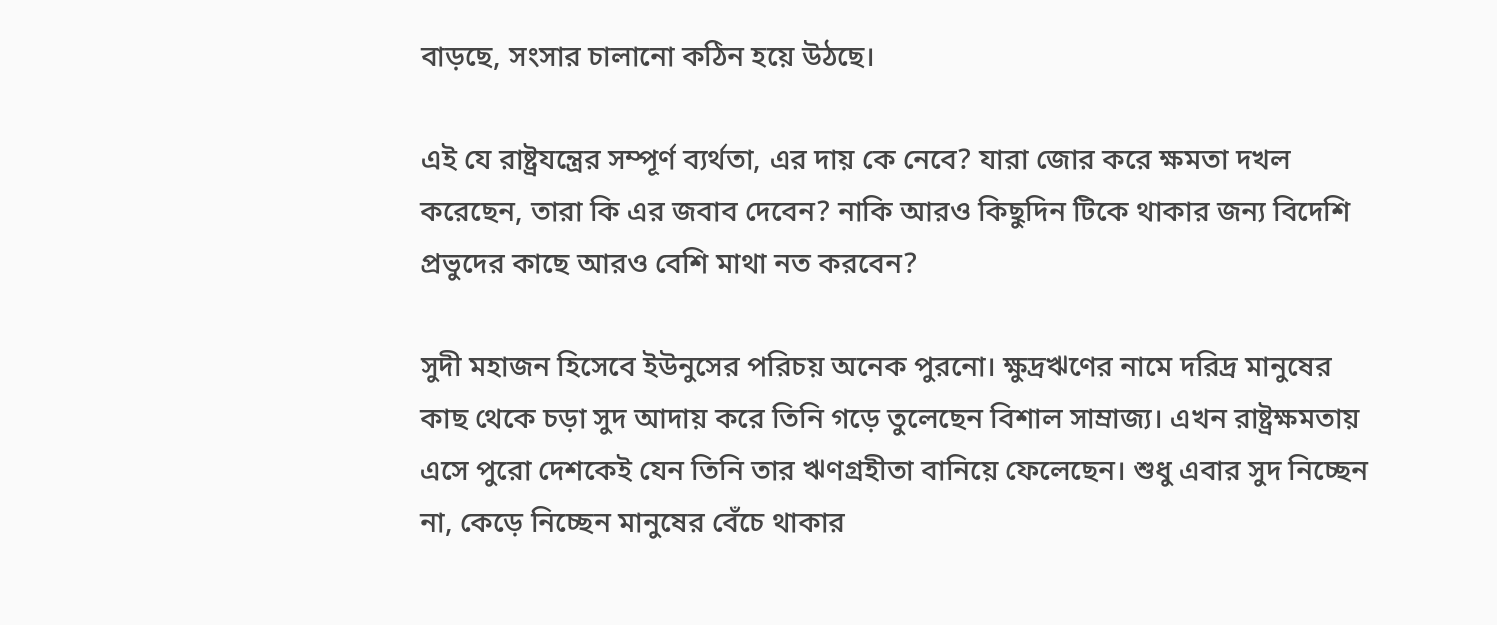বাড়ছে, সংসার চালানো কঠিন হয়ে উঠছে।

এই যে রাষ্ট্রযন্ত্রের সম্পূর্ণ ব্যর্থতা, এর দায় কে নেবে? যারা জোর করে ক্ষমতা দখল করেছেন, তারা কি এর জবাব দেবেন? নাকি আরও কিছুদিন টিকে থাকার জন্য বিদেশি প্রভুদের কাছে আরও বেশি মাথা নত করবেন?

সুদী মহাজন হিসেবে ইউনুসের পরিচয় অনেক পুরনো। ক্ষুদ্রঋণের নামে দরিদ্র মানুষের কাছ থেকে চড়া সুদ আদায় করে তিনি গড়ে তুলেছেন বিশাল সাম্রাজ্য। এখন রাষ্ট্রক্ষমতায় এসে পুরো দেশকেই যেন তিনি তার ঋণগ্রহীতা বানিয়ে ফেলেছেন। শুধু এবার সুদ নিচ্ছেন না, কেড়ে নিচ্ছেন মানুষের বেঁচে থাকার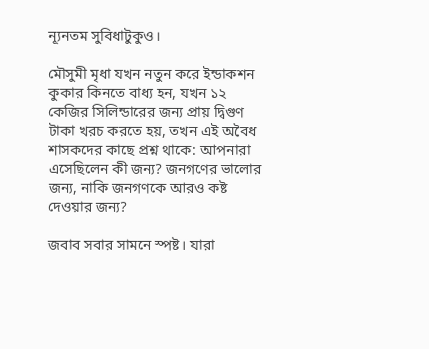ন্যূনতম সুবিধাটুকুও।

মৌসুমী মৃধা যখন নতুন করে ইন্ডাকশন কুকার কিনতে বাধ্য হন, যখন ১২ কেজির সিলিন্ডারের জন্য প্রায় দ্বিগুণ টাকা খরচ করতে হয়, তখন এই অবৈধ শাসকদের কাছে প্রশ্ন থাকে: আপনারা এসেছিলেন কী জন্য? জনগণের ভালোর জন্য, নাকি জনগণকে আরও কষ্ট দেওয়ার জন্য?

জবাব সবার সামনে স্পষ্ট। যারা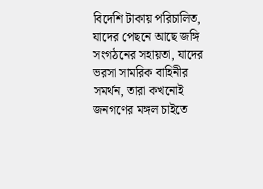বিদেশি টাকায় পরিচালিত, যাদের পেছনে আছে জঙ্গি সংগঠনের সহায়তা, যাদের ভরসা সামরিক বাহিনীর সমর্থন, তারা কখনোই জনগণের মঙ্গল চাইতে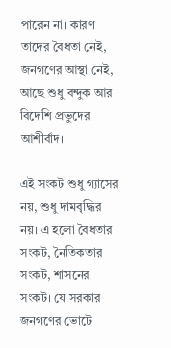পারেন না। কারণ তাদের বৈধতা নেই, জনগণের আস্থা নেই, আছে শুধু বন্দুক আর বিদেশি প্রভুদের আশীর্বাদ।

এই সংকট শুধু গ্যাসের নয়, শুধু দামবৃদ্ধির নয়। এ হলো বৈধতার সংকট, নৈতিকতার সংকট, শাসনের সংকট। যে সরকার জনগণের ভোটে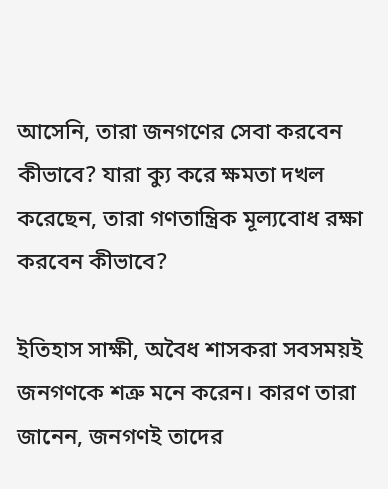আসেনি, তারা জনগণের সেবা করবেন কীভাবে? যারা ক্যু করে ক্ষমতা দখল করেছেন, তারা গণতান্ত্রিক মূল্যবোধ রক্ষা করবেন কীভাবে?

ইতিহাস সাক্ষী, অবৈধ শাসকরা সবসময়ই জনগণকে শত্রু মনে করেন। কারণ তারা জানেন, জনগণই তাদের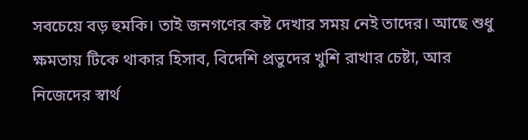সবচেয়ে বড় হুমকি। তাই জনগণের কষ্ট দেখার সময় নেই তাদের। আছে শুধু ক্ষমতায় টিকে থাকার হিসাব, বিদেশি প্রভুদের খুশি রাখার চেষ্টা, আর নিজেদের স্বার্থ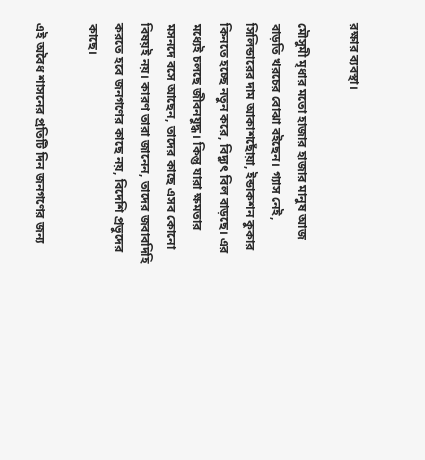রক্ষার ব্যবস্থা।

মৌসুমী মৃধার মতো হাজার হাজার মানুষ আজ বাড়তি খরচের বোঝা বইছেন। গ্যাস নেই, সিলিন্ডারের দাম আকাশছোঁয়া, ইন্ডাকশন কুকার কিনতে হচ্ছে নতুন করে, বিদ্যুৎ বিল বাড়ছে। এর মধ্যেই চলছে জীবনযুদ্ধ। কিন্তু যারা ক্ষমতার মসনদে বসে আছেন, তাদের কাছে এসব কোনো বিষয়ই নয়। কারণ তারা জানেন, তাদের জবাবদিহি করতে হবে জনগণের কাছে নয়, বিদেশি প্রভুদের কাছে।

এই অবৈধ শাসনের প্রতিটি দিন জনগণের জন্য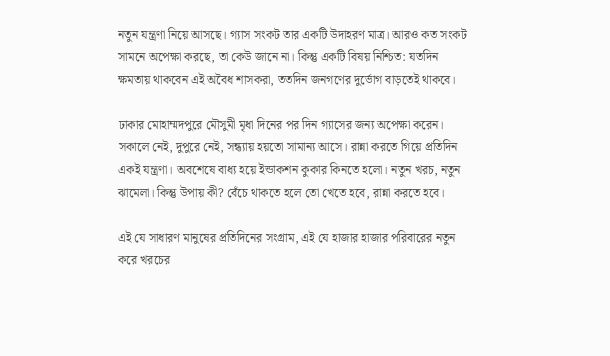নতুন যন্ত্রণা নিয়ে আসছে। গ্যাস সংকট তার একটি উদাহরণ মাত্র। আরও কত সংকট সামনে অপেক্ষা করছে, তা কেউ জানে না। কিন্তু একটি বিষয় নিশ্চিত: যতদিন ক্ষমতায় থাকবেন এই অবৈধ শাসকরা, ততদিন জনগণের দুর্ভোগ বাড়তেই থাকবে।

ঢাকার মোহাম্মদপুরে মৌসুমী মৃধা দিনের পর দিন গ্যাসের জন্য অপেক্ষা করেন। সকালে নেই, দুপুরে নেই, সন্ধ্যায় হয়তো সামান্য আসে। রান্না করতে গিয়ে প্রতিদিন একই যন্ত্রণা। অবশেষে বাধ্য হয়ে ইন্ডাকশন কুকার কিনতে হলো। নতুন খরচ, নতুন ঝামেলা। কিন্তু উপায় কী? বেঁচে থাকতে হলে তো খেতে হবে, রান্না করতে হবে।

এই যে সাধারণ মানুষের প্রতিদিনের সংগ্রাম, এই যে হাজার হাজার পরিবারের নতুন করে খরচের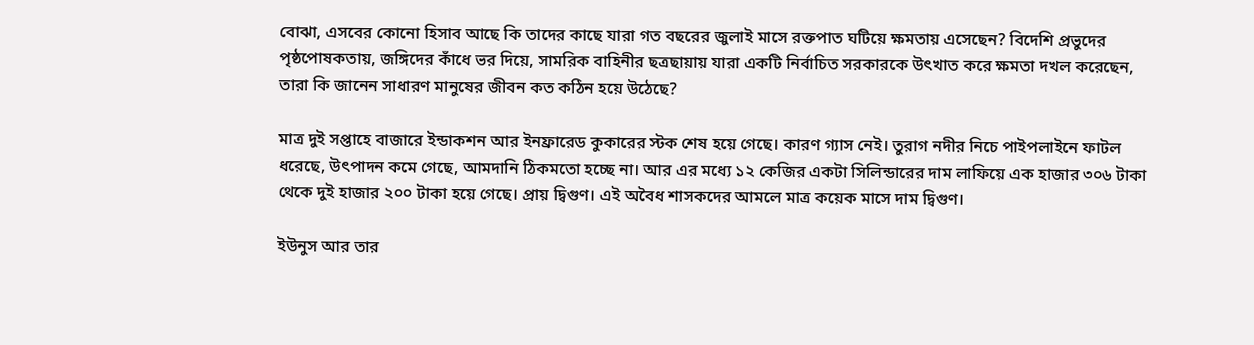বোঝা, এসবের কোনো হিসাব আছে কি তাদের কাছে যারা গত বছরের জুলাই মাসে রক্তপাত ঘটিয়ে ক্ষমতায় এসেছেন? বিদেশি প্রভুদের পৃষ্ঠপোষকতায়, জঙ্গিদের কাঁধে ভর দিয়ে, সামরিক বাহিনীর ছত্রছায়ায় যারা একটি নির্বাচিত সরকারকে উৎখাত করে ক্ষমতা দখল করেছেন, তারা কি জানেন সাধারণ মানুষের জীবন কত কঠিন হয়ে উঠেছে?

মাত্র দুই সপ্তাহে বাজারে ইন্ডাকশন আর ইনফ্রারেড কুকারের স্টক শেষ হয়ে গেছে। কারণ গ্যাস নেই। তুরাগ নদীর নিচে পাইপলাইনে ফাটল ধরেছে, উৎপাদন কমে গেছে, আমদানি ঠিকমতো হচ্ছে না। আর এর মধ্যে ১২ কেজির একটা সিলিন্ডারের দাম লাফিয়ে এক হাজার ৩০৬ টাকা থেকে দুই হাজার ২০০ টাকা হয়ে গেছে। প্রায় দ্বিগুণ। এই অবৈধ শাসকদের আমলে মাত্র কয়েক মাসে দাম দ্বিগুণ।

ইউনুস আর তার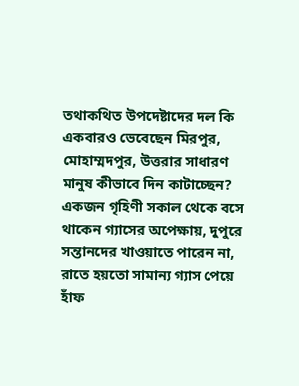তথাকথিত উপদেষ্টাদের দল কি একবারও ভেবেছেন মিরপুর, মোহাম্মদপুর, উত্তরার সাধারণ মানুষ কীভাবে দিন কাটাচ্ছেন? একজন গৃহিণী সকাল থেকে বসে থাকেন গ্যাসের অপেক্ষায়, দুপুরে সন্তানদের খাওয়াতে পারেন না, রাতে হয়তো সামান্য গ্যাস পেয়ে হাঁফ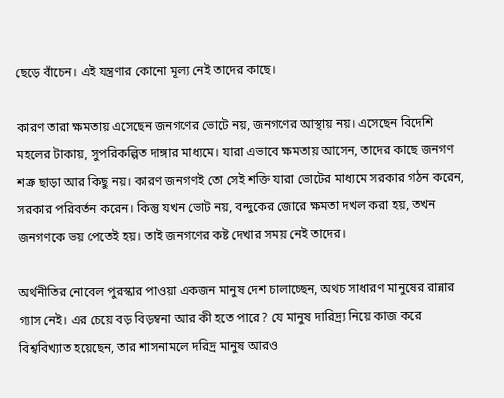ছেড়ে বাঁচেন। এই যন্ত্রণার কোনো মূল্য নেই তাদের কাছে।

কারণ তারা ক্ষমতায় এসেছেন জনগণের ভোটে নয়, জনগণের আস্থায় নয়। এসেছেন বিদেশি মহলের টাকায়, সুপরিকল্পিত দাঙ্গার মাধ্যমে। যারা এভাবে ক্ষমতায় আসেন, তাদের কাছে জনগণ শত্রু ছাড়া আর কিছু নয়। কারণ জনগণই তো সেই শক্তি যারা ভোটের মাধ্যমে সরকার গঠন করেন, সরকার পরিবর্তন করেন। কিন্তু যখন ভোট নয়, বন্দুকের জোরে ক্ষমতা দখল করা হয়, তখন জনগণকে ভয় পেতেই হয়। তাই জনগণের কষ্ট দেখার সময় নেই তাদের।

অর্থনীতির নোবেল পুরস্কার পাওয়া একজন মানুষ দেশ চালাচ্ছেন, অথচ সাধারণ মানুষের রান্নার গ্যাস নেই। এর চেয়ে বড় বিড়ম্বনা আর কী হতে পারে? যে মানুষ দারিদ্র্য নিয়ে কাজ করে বিশ্ববিখ্যাত হয়েছেন, তার শাসনামলে দরিদ্র মানুষ আরও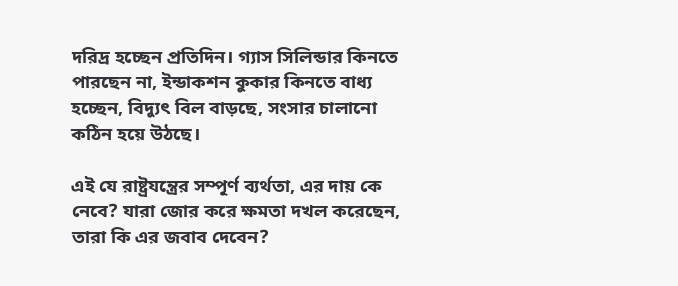দরিদ্র হচ্ছেন প্রতিদিন। গ্যাস সিলিন্ডার কিনতে পারছেন না, ইন্ডাকশন কুকার কিনতে বাধ্য হচ্ছেন, বিদ্যুৎ বিল বাড়ছে, সংসার চালানো কঠিন হয়ে উঠছে।

এই যে রাষ্ট্রযন্ত্রের সম্পূর্ণ ব্যর্থতা, এর দায় কে নেবে? যারা জোর করে ক্ষমতা দখল করেছেন, তারা কি এর জবাব দেবেন?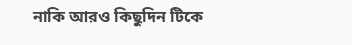নাকি আরও কিছুদিন টিকে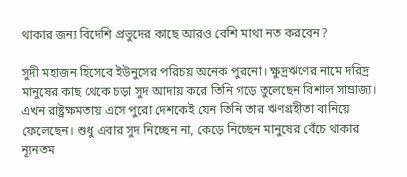থাকার জন্য বিদেশি প্রভুদের কাছে আরও বেশি মাথা নত করবেন?

সুদী মহাজন হিসেবে ইউনুসের পরিচয় অনেক পুরনো। ক্ষুদ্রঋণের নামে দরিদ্র মানুষের কাছ থেকে চড়া সুদ আদায় করে তিনি গড়ে তুলেছেন বিশাল সাম্রাজ্য। এখন রাষ্ট্রক্ষমতায় এসে পুরো দেশকেই যেন তিনি তার ঋণগ্রহীতা বানিয়ে ফেলেছেন। শুধু এবার সুদ নিচ্ছেন না, কেড়ে নিচ্ছেন মানুষের বেঁচে থাকার ন্যূনতম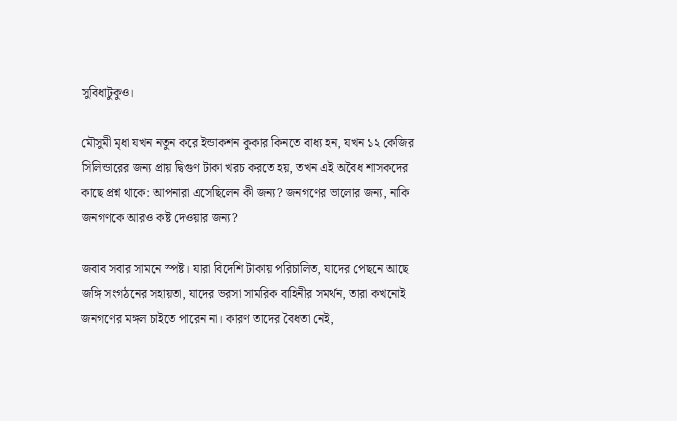সুবিধাটুকুও।

মৌসুমী মৃধা যখন নতুন করে ইন্ডাকশন কুকার কিনতে বাধ্য হন, যখন ১২ কেজির সিলিন্ডারের জন্য প্রায় দ্বিগুণ টাকা খরচ করতে হয়, তখন এই অবৈধ শাসকদের কাছে প্রশ্ন থাকে: আপনারা এসেছিলেন কী জন্য? জনগণের ভালোর জন্য, নাকি জনগণকে আরও কষ্ট দেওয়ার জন্য?

জবাব সবার সামনে স্পষ্ট। যারা বিদেশি টাকায় পরিচালিত, যাদের পেছনে আছে জঙ্গি সংগঠনের সহায়তা, যাদের ভরসা সামরিক বাহিনীর সমর্থন, তারা কখনোই জনগণের মঙ্গল চাইতে পারেন না। কারণ তাদের বৈধতা নেই,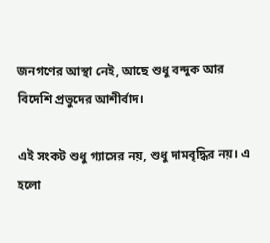জনগণের আস্থা নেই, আছে শুধু বন্দুক আর বিদেশি প্রভুদের আশীর্বাদ।

এই সংকট শুধু গ্যাসের নয়, শুধু দামবৃদ্ধির নয়। এ হলো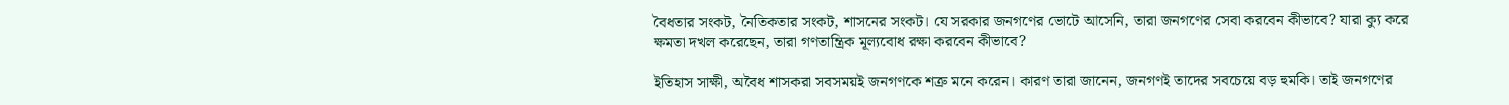বৈধতার সংকট, নৈতিকতার সংকট, শাসনের সংকট। যে সরকার জনগণের ভোটে আসেনি, তারা জনগণের সেবা করবেন কীভাবে? যারা ক্যু করে ক্ষমতা দখল করেছেন, তারা গণতান্ত্রিক মূল্যবোধ রক্ষা করবেন কীভাবে?

ইতিহাস সাক্ষী, অবৈধ শাসকরা সবসময়ই জনগণকে শত্রু মনে করেন। কারণ তারা জানেন, জনগণই তাদের সবচেয়ে বড় হুমকি। তাই জনগণের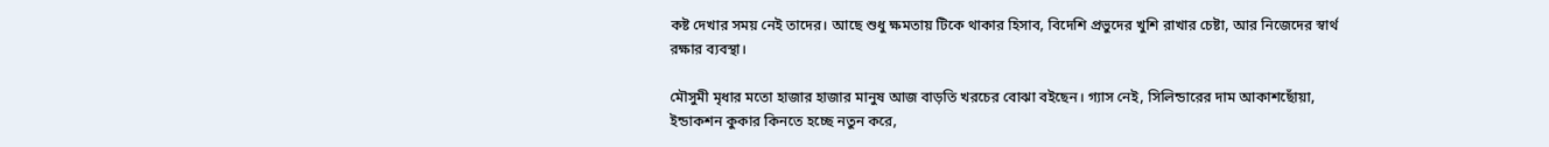কষ্ট দেখার সময় নেই তাদের। আছে শুধু ক্ষমতায় টিকে থাকার হিসাব, বিদেশি প্রভুদের খুশি রাখার চেষ্টা, আর নিজেদের স্বার্থ রক্ষার ব্যবস্থা।

মৌসুমী মৃধার মতো হাজার হাজার মানুষ আজ বাড়তি খরচের বোঝা বইছেন। গ্যাস নেই, সিলিন্ডারের দাম আকাশছোঁয়া, ইন্ডাকশন কুকার কিনতে হচ্ছে নতুন করে,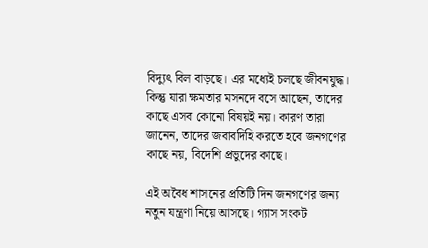বিদ্যুৎ বিল বাড়ছে। এর মধ্যেই চলছে জীবনযুদ্ধ। কিন্তু যারা ক্ষমতার মসনদে বসে আছেন, তাদের কাছে এসব কোনো বিষয়ই নয়। কারণ তারা জানেন, তাদের জবাবদিহি করতে হবে জনগণের কাছে নয়, বিদেশি প্রভুদের কাছে।

এই অবৈধ শাসনের প্রতিটি দিন জনগণের জন্য নতুন যন্ত্রণা নিয়ে আসছে। গ্যাস সংকট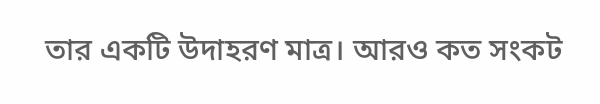তার একটি উদাহরণ মাত্র। আরও কত সংকট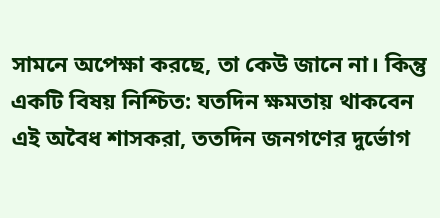সামনে অপেক্ষা করছে, তা কেউ জানে না। কিন্তু একটি বিষয় নিশ্চিত: যতদিন ক্ষমতায় থাকবেন এই অবৈধ শাসকরা, ততদিন জনগণের দুর্ভোগ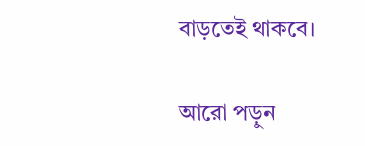বাড়তেই থাকবে।

আরো পড়ুন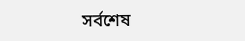সর্বশেষ